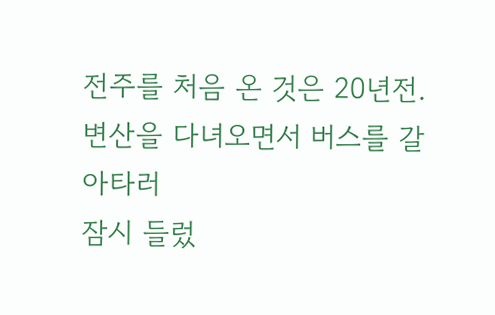전주를 처음 온 것은 20년전.
변산을 다녀오면서 버스를 갈아타러
잠시 들렀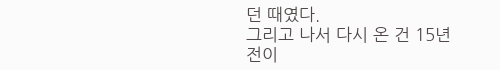던 때였다.
그리고 나서 다시 온 건 15년전이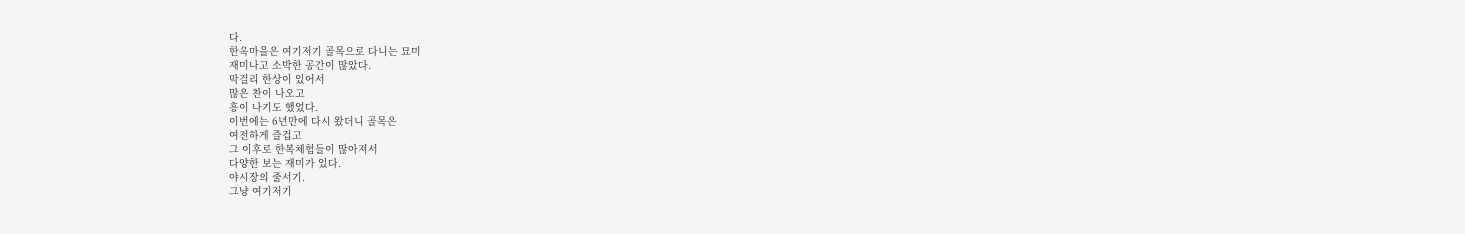다.
한옥마을은 여기저기 골목으로 다니는 묘미
재미나고 소박한 공간이 많았다.
막걸리 한상이 있어서
많은 찬이 나오고
흥이 나기도 했었다.
이번에는 6년만에 다시 왔더니 골목은
여전하게 즐겁고
그 이후로 한복체험들이 많아져서
다양한 보는 재미가 있다.
야시장의 줄서기.
그냥 여기저기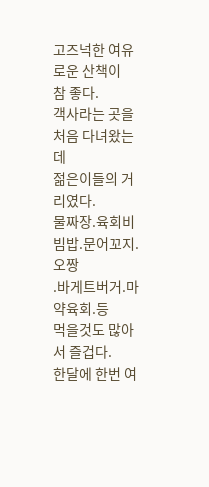고즈넉한 여유로운 산책이
참 좋다.
객사라는 곳을 처음 다녀왔는데
젊은이들의 거리였다.
물짜장.육회비빔밥.문어꼬지.오짱
.바게트버거.마약육회.등
먹을것도 많아서 즐겁다.
한달에 한번 여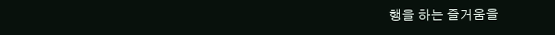행을 하는 즐거움을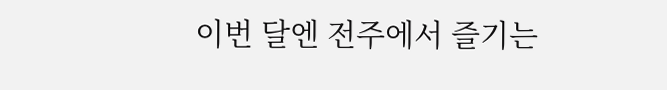이번 달엔 전주에서 즐기는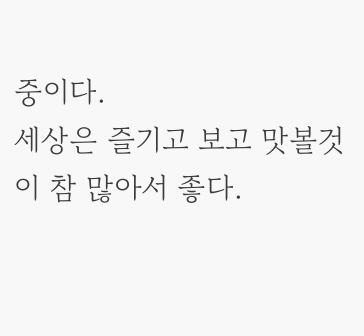중이다.
세상은 즐기고 보고 맛볼것이 참 많아서 좋다.